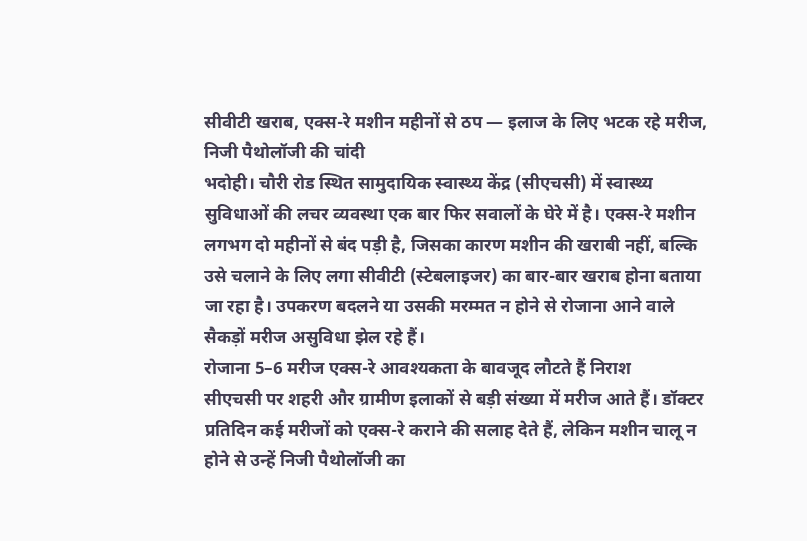सीवीटी खराब, एक्स-रे मशीन महीनों से ठप — इलाज के लिए भटक रहे मरीज, निजी पैथोलॉजी की चांदी
भदोही। चौरी रोड स्थित सामुदायिक स्वास्थ्य केंद्र (सीएचसी) में स्वास्थ्य सुविधाओं की लचर व्यवस्था एक बार फिर सवालों के घेरे में है। एक्स-रे मशीन लगभग दो महीनों से बंद पड़ी है, जिसका कारण मशीन की खराबी नहीं, बल्कि उसे चलाने के लिए लगा सीवीटी (स्टेबलाइजर) का बार-बार खराब होना बताया जा रहा है। उपकरण बदलने या उसकी मरम्मत न होने से रोजाना आने वाले सैकड़ों मरीज असुविधा झेल रहे हैं।
रोजाना 5–6 मरीज एक्स-रे आवश्यकता के बावजूद लौटते हैं निराश
सीएचसी पर शहरी और ग्रामीण इलाकों से बड़ी संख्या में मरीज आते हैं। डॉक्टर प्रतिदिन कई मरीजों को एक्स-रे कराने की सलाह देते हैं, लेकिन मशीन चालू न होने से उन्हें निजी पैथोलॉजी का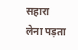सहारा लेना पड़ता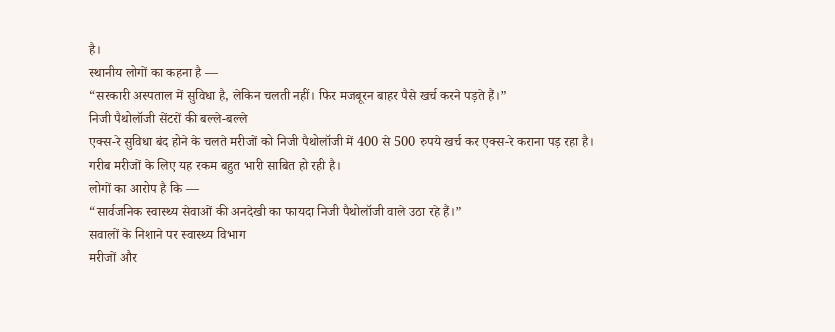है।
स्थानीय लोगों का कहना है —
“सरकारी अस्पताल में सुविधा है, लेकिन चलती नहीं। फिर मजबूरन बाहर पैसे खर्च करने पड़ते हैं।”
निजी पैथोलॉजी सेंटरों की बल्ले-बल्ले
एक्स-रे सुविधा बंद होने के चलते मरीजों को निजी पैथोलॉजी में 400 से 500 रुपये खर्च कर एक्स-रे कराना पड़ रहा है। गरीब मरीजों के लिए यह रकम बहुत भारी साबित हो रही है।
लोगों का आरोप है कि —
“सार्वजनिक स्वास्थ्य सेवाओं की अनदेखी का फायदा निजी पैथोलॉजी वाले उठा रहे हैं।”
सवालों के निशाने पर स्वास्थ्य विभाग
मरीजों और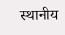स्थानीय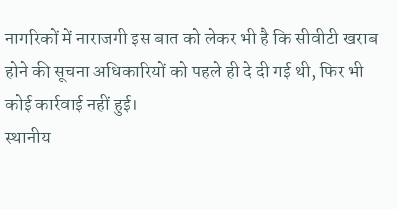नागरिकों में नाराजगी इस बात को लेकर भी है कि सीवीटी खराब होने की सूचना अधिकारियों को पहले ही दे दी गई थी, फिर भी कोई कार्रवाई नहीं हुई।
स्थानीय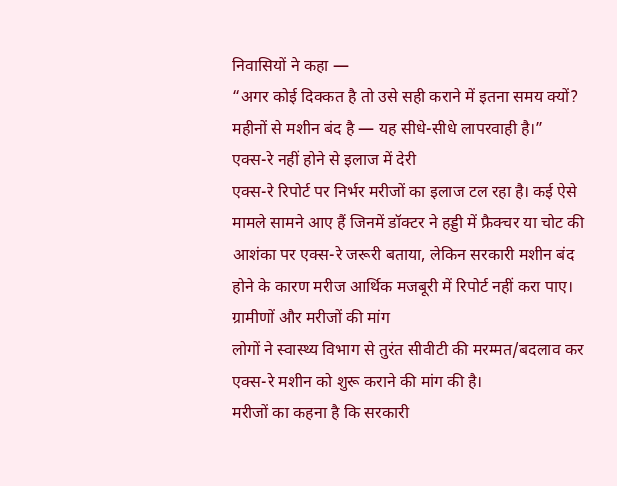निवासियों ने कहा —
“अगर कोई दिक्कत है तो उसे सही कराने में इतना समय क्यों? महीनों से मशीन बंद है — यह सीधे-सीधे लापरवाही है।”
एक्स-रे नहीं होने से इलाज में देरी
एक्स-रे रिपोर्ट पर निर्भर मरीजों का इलाज टल रहा है। कई ऐसे मामले सामने आए हैं जिनमें डॉक्टर ने हड्डी में फ्रैक्चर या चोट की आशंका पर एक्स-रे जरूरी बताया, लेकिन सरकारी मशीन बंद होने के कारण मरीज आर्थिक मजबूरी में रिपोर्ट नहीं करा पाए।
ग्रामीणों और मरीजों की मांग
लोगों ने स्वास्थ्य विभाग से तुरंत सीवीटी की मरम्मत/बदलाव कर एक्स-रे मशीन को शुरू कराने की मांग की है।
मरीजों का कहना है कि सरकारी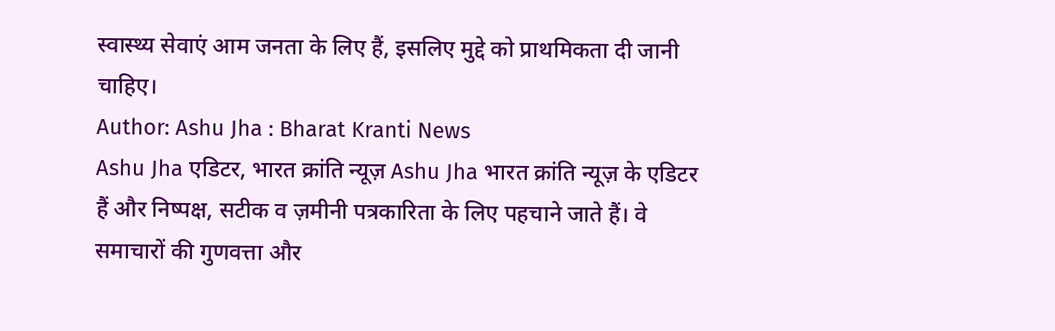स्वास्थ्य सेवाएं आम जनता के लिए हैं, इसलिए मुद्दे को प्राथमिकता दी जानी चाहिए।
Author: Ashu Jha : Bharat Kranti News
Ashu Jha एडिटर, भारत क्रांति न्यूज़ Ashu Jha भारत क्रांति न्यूज़ के एडिटर हैं और निष्पक्ष, सटीक व ज़मीनी पत्रकारिता के लिए पहचाने जाते हैं। वे समाचारों की गुणवत्ता और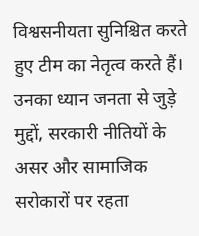विश्वसनीयता सुनिश्चित करते हुए टीम का नेतृत्व करते हैं। उनका ध्यान जनता से जुड़े मुद्दों, सरकारी नीतियों के असर और सामाजिक सरोकारों पर रहता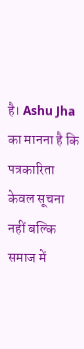है। Ashu Jha का मानना है कि पत्रकारिता केवल सूचना नहीं बल्कि समाज में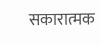सकारात्मक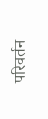परिवर्तन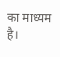का माध्यम है।